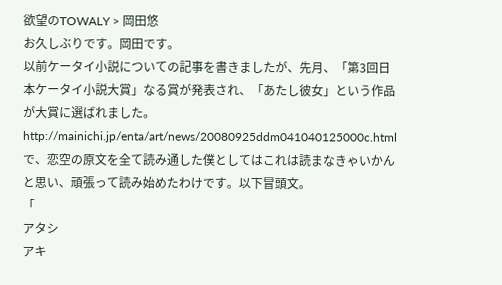欲望のTOWALY > 岡田悠
お久しぶりです。岡田です。
以前ケータイ小説についての記事を書きましたが、先月、「第3回日本ケータイ小説大賞」なる賞が発表され、「あたし彼女」という作品が大賞に選ばれました。
http://mainichi.jp/enta/art/news/20080925ddm041040125000c.html
で、恋空の原文を全て読み通した僕としてはこれは読まなきゃいかんと思い、頑張って読み始めたわけです。以下冒頭文。
「
アタシ
アキ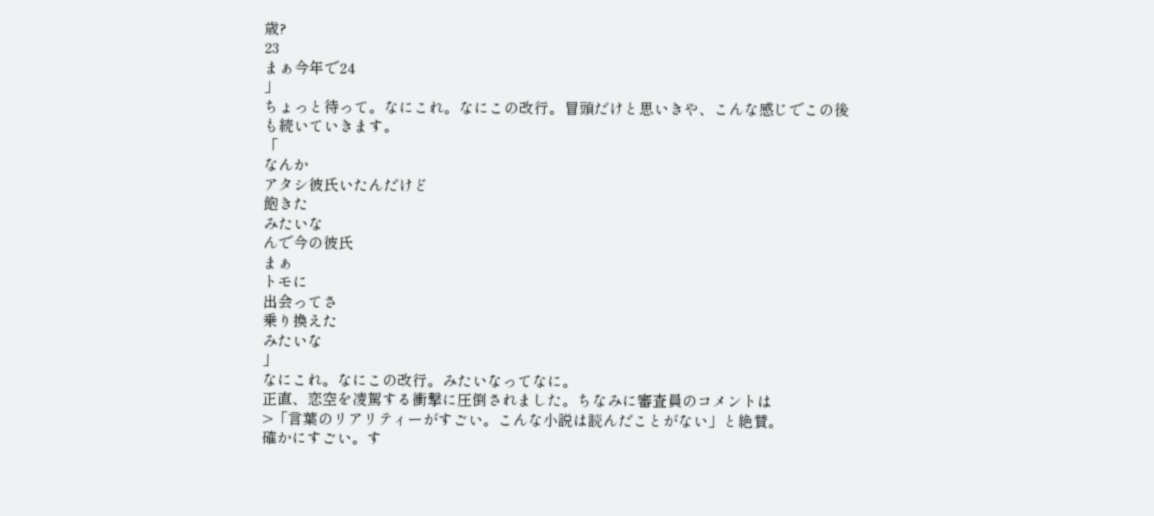歳?
23
まぁ今年で24
」
ちょっと待って。なにこれ。なにこの改行。冒頭だけと思いきや、こんな感じでこの後も続いていきます。
「
なんか
アタシ彼氏いたんだけど
飽きた
みたいな
んで今の彼氏
まぁ
トモに
出会ってさ
乗り換えた
みたいな
」
なにこれ。なにこの改行。みたいなってなに。
正直、恋空を凌駕する衝撃に圧倒されました。ちなみに審査員のコメントは
>「言葉のリアリティーがすごい。こんな小説は読んだことがない」と絶賛。
確かにすごい。す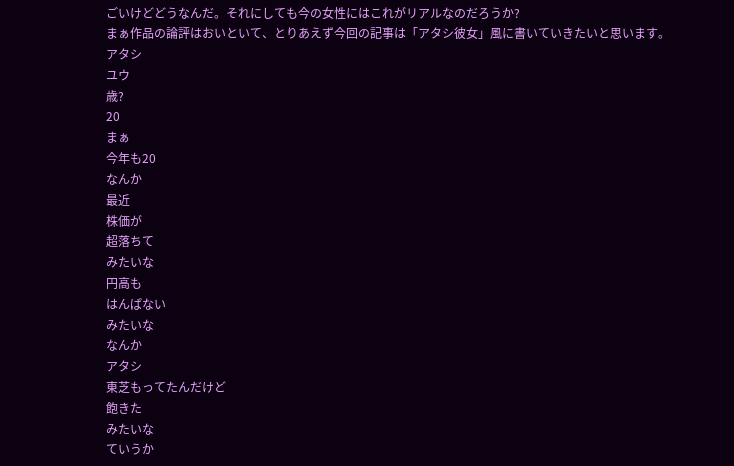ごいけどどうなんだ。それにしても今の女性にはこれがリアルなのだろうか?
まぁ作品の論評はおいといて、とりあえず今回の記事は「アタシ彼女」風に書いていきたいと思います。
アタシ
ユウ
歳?
20
まぁ
今年も20
なんか
最近
株価が
超落ちて
みたいな
円高も
はんぱない
みたいな
なんか
アタシ
東芝もってたんだけど
飽きた
みたいな
ていうか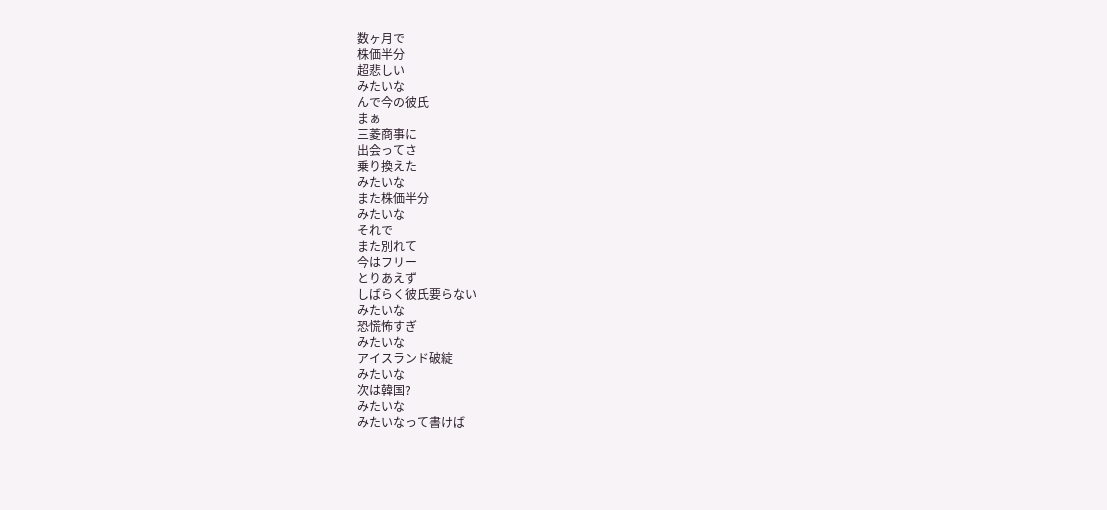数ヶ月で
株価半分
超悲しい
みたいな
んで今の彼氏
まぁ
三菱商事に
出会ってさ
乗り換えた
みたいな
また株価半分
みたいな
それで
また別れて
今はフリー
とりあえず
しばらく彼氏要らない
みたいな
恐慌怖すぎ
みたいな
アイスランド破綻
みたいな
次は韓国?
みたいな
みたいなって書けば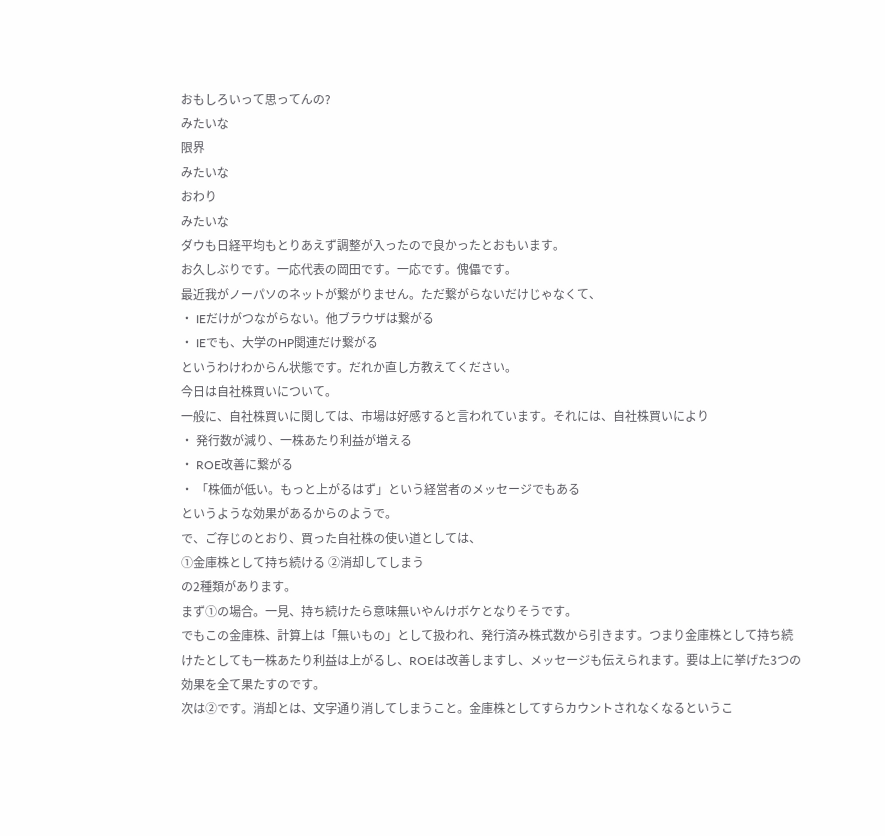おもしろいって思ってんの?
みたいな
限界
みたいな
おわり
みたいな
ダウも日経平均もとりあえず調整が入ったので良かったとおもいます。
お久しぶりです。一応代表の岡田です。一応です。傀儡です。
最近我がノーパソのネットが繋がりません。ただ繋がらないだけじゃなくて、
・ IEだけがつながらない。他ブラウザは繋がる
・ IEでも、大学のHP関連だけ繋がる
というわけわからん状態です。だれか直し方教えてください。
今日は自社株買いについて。
一般に、自社株買いに関しては、市場は好感すると言われています。それには、自社株買いにより
・ 発行数が減り、一株あたり利益が増える
・ ROE改善に繋がる
・ 「株価が低い。もっと上がるはず」という経営者のメッセージでもある
というような効果があるからのようで。
で、ご存じのとおり、買った自社株の使い道としては、
①金庫株として持ち続ける ②消却してしまう
の2種類があります。
まず①の場合。一見、持ち続けたら意味無いやんけボケとなりそうです。
でもこの金庫株、計算上は「無いもの」として扱われ、発行済み株式数から引きます。つまり金庫株として持ち続けたとしても一株あたり利益は上がるし、ROEは改善しますし、メッセージも伝えられます。要は上に挙げた3つの効果を全て果たすのです。
次は②です。消却とは、文字通り消してしまうこと。金庫株としてすらカウントされなくなるというこ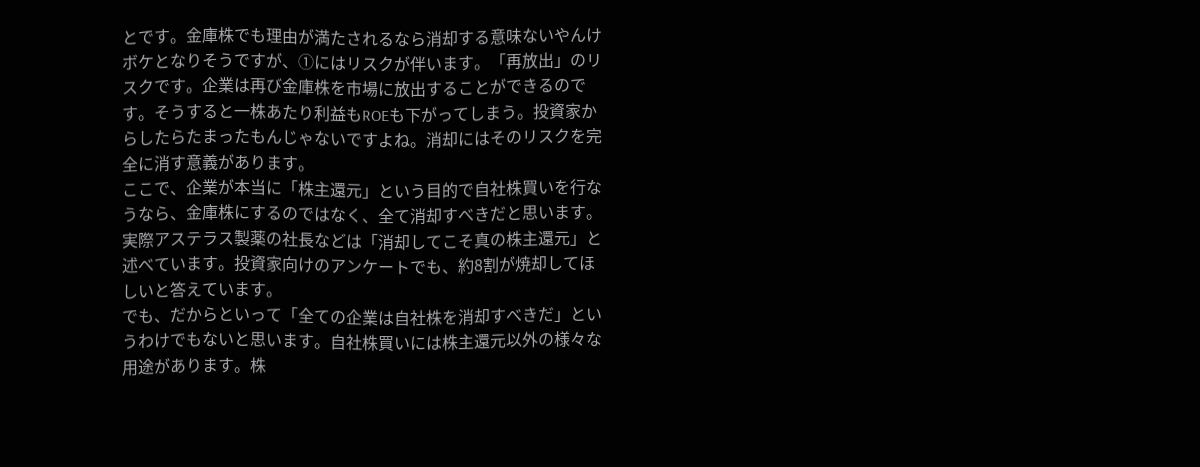とです。金庫株でも理由が満たされるなら消却する意味ないやんけボケとなりそうですが、①にはリスクが伴います。「再放出」のリスクです。企業は再び金庫株を市場に放出することができるのです。そうすると一株あたり利益もROEも下がってしまう。投資家からしたらたまったもんじゃないですよね。消却にはそのリスクを完全に消す意義があります。
ここで、企業が本当に「株主還元」という目的で自社株買いを行なうなら、金庫株にするのではなく、全て消却すべきだと思います。実際アステラス製薬の社長などは「消却してこそ真の株主還元」と述べています。投資家向けのアンケートでも、約8割が焼却してほしいと答えています。
でも、だからといって「全ての企業は自社株を消却すべきだ」というわけでもないと思います。自社株買いには株主還元以外の様々な用途があります。株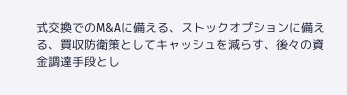式交換でのM&Aに備える、ストックオプションに備える、買収防衛策としてキャッシュを減らす、後々の資金調達手段とし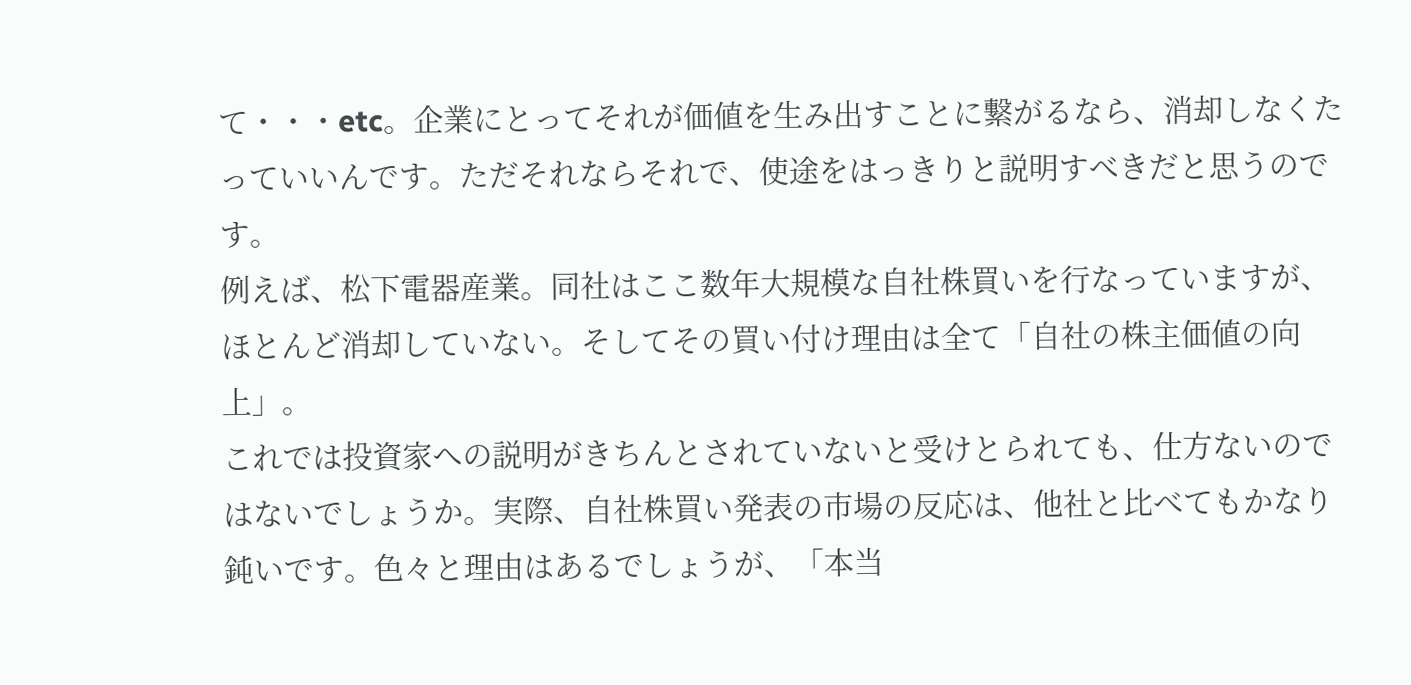て・・・etc。企業にとってそれが価値を生み出すことに繋がるなら、消却しなくたっていいんです。ただそれならそれで、使途をはっきりと説明すべきだと思うのです。
例えば、松下電器産業。同社はここ数年大規模な自社株買いを行なっていますが、ほとんど消却していない。そしてその買い付け理由は全て「自社の株主価値の向上」。
これでは投資家への説明がきちんとされていないと受けとられても、仕方ないのではないでしょうか。実際、自社株買い発表の市場の反応は、他社と比べてもかなり鈍いです。色々と理由はあるでしょうが、「本当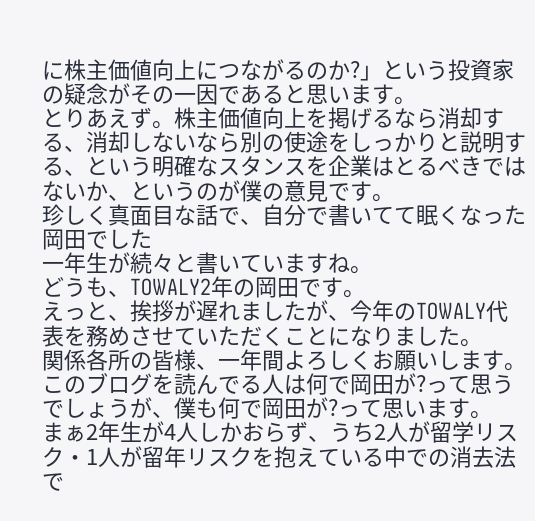に株主価値向上につながるのか?」という投資家の疑念がその一因であると思います。
とりあえず。株主価値向上を掲げるなら消却する、消却しないなら別の使途をしっかりと説明する、という明確なスタンスを企業はとるべきではないか、というのが僕の意見です。
珍しく真面目な話で、自分で書いてて眠くなった岡田でした
一年生が続々と書いていますね。
どうも、TOWALY2年の岡田です。
えっと、挨拶が遅れましたが、今年のTOWALY代表を務めさせていただくことになりました。
関係各所の皆様、一年間よろしくお願いします。
このブログを読んでる人は何で岡田が?って思うでしょうが、僕も何で岡田が?って思います。
まぁ2年生が4人しかおらず、うち2人が留学リスク・1人が留年リスクを抱えている中での消去法で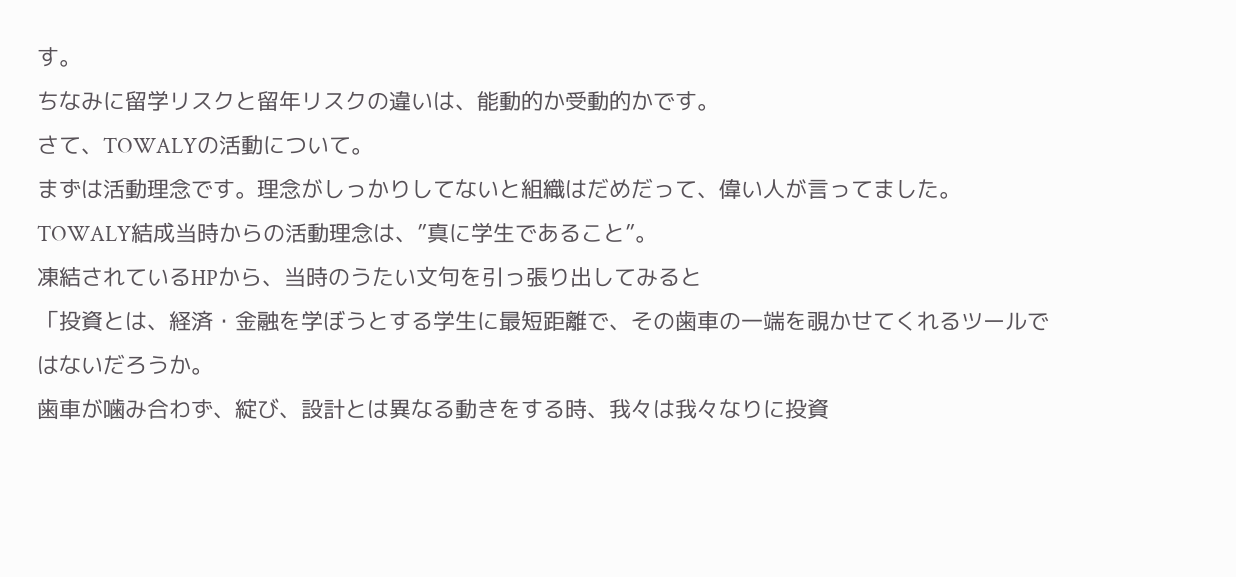す。
ちなみに留学リスクと留年リスクの違いは、能動的か受動的かです。
さて、TOWALYの活動について。
まずは活動理念です。理念がしっかりしてないと組織はだめだって、偉い人が言ってました。
TOWALY結成当時からの活動理念は、”真に学生であること”。
凍結されているHPから、当時のうたい文句を引っ張り出してみると
「投資とは、経済・金融を学ぼうとする学生に最短距離で、その歯車の一端を覗かせてくれるツールではないだろうか。
歯車が噛み合わず、綻び、設計とは異なる動きをする時、我々は我々なりに投資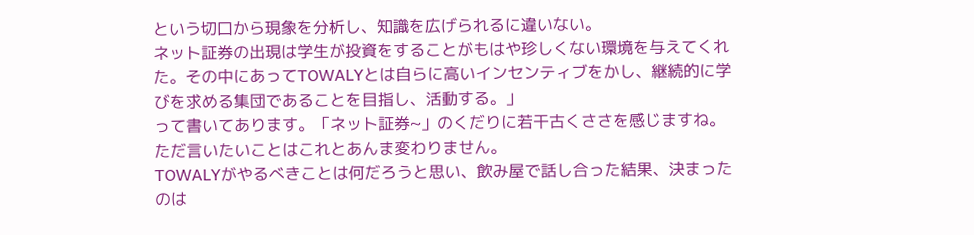という切口から現象を分析し、知識を広げられるに違いない。
ネット証券の出現は学生が投資をすることがもはや珍しくない環境を与えてくれた。その中にあってTOWALYとは自らに高いインセンティブをかし、継続的に学びを求める集団であることを目指し、活動する。」
って書いてあります。「ネット証券~」のくだりに若干古くささを感じますね。
ただ言いたいことはこれとあんま変わりません。
TOWALYがやるべきことは何だろうと思い、飲み屋で話し合った結果、決まったのは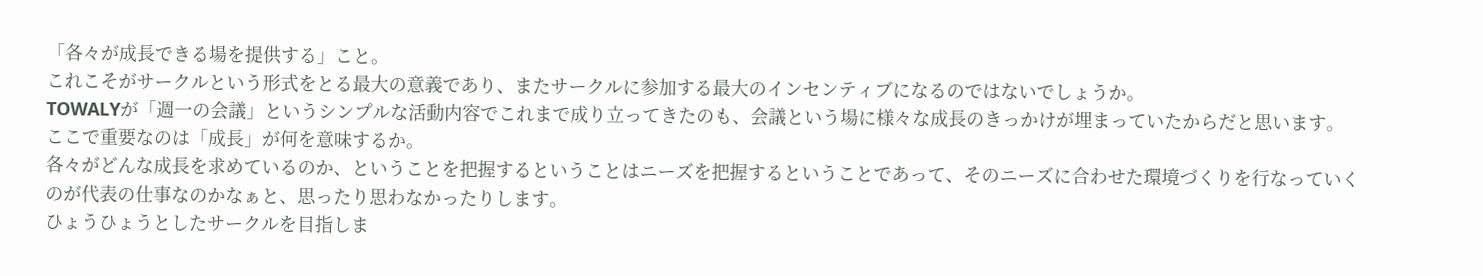「各々が成長できる場を提供する」こと。
これこそがサークルという形式をとる最大の意義であり、またサークルに参加する最大のインセンティブになるのではないでしょうか。
TOWALYが「週一の会議」というシンプルな活動内容でこれまで成り立ってきたのも、会議という場に様々な成長のきっかけが埋まっていたからだと思います。
ここで重要なのは「成長」が何を意味するか。
各々がどんな成長を求めているのか、ということを把握するということはニーズを把握するということであって、そのニーズに合わせた環境づくりを行なっていくのが代表の仕事なのかなぁと、思ったり思わなかったりします。
ひょうひょうとしたサークルを目指しま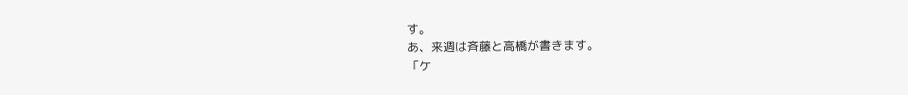す。
あ、来週は斉藤と高橋が書きます。
「ケ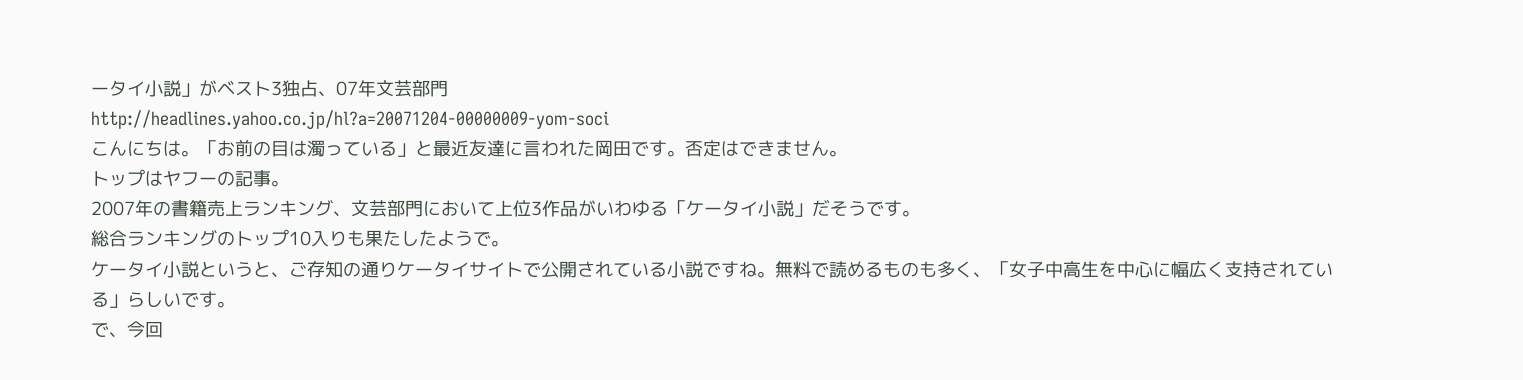ータイ小説」がベスト3独占、07年文芸部門
http://headlines.yahoo.co.jp/hl?a=20071204-00000009-yom-soci
こんにちは。「お前の目は濁っている」と最近友達に言われた岡田です。否定はできません。
トップはヤフーの記事。
2007年の書籍売上ランキング、文芸部門において上位3作品がいわゆる「ケータイ小説」だそうです。
総合ランキングのトップ10入りも果たしたようで。
ケータイ小説というと、ご存知の通りケータイサイトで公開されている小説ですね。無料で読めるものも多く、「女子中高生を中心に幅広く支持されている」らしいです。
で、今回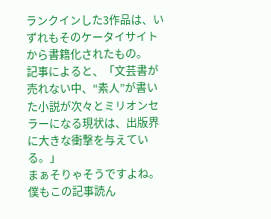ランクインした3作品は、いずれもそのケータイサイトから書籍化されたもの。
記事によると、「文芸書が売れない中、“素人”が書いた小説が次々とミリオンセラーになる現状は、出版界に大きな衝撃を与えている。」
まぁそりゃそうですよね。僕もこの記事読ん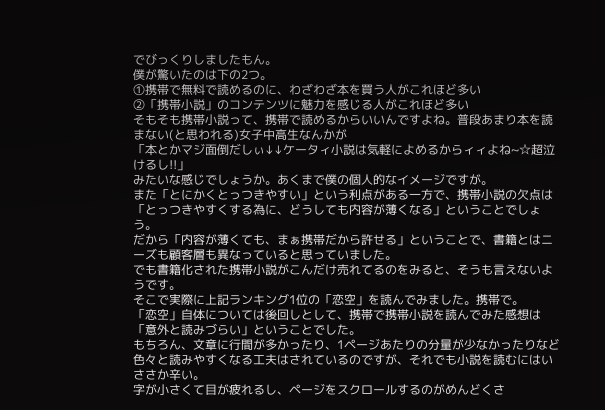でびっくりしましたもん。
僕が驚いたのは下の2つ。
①携帯で無料で読めるのに、わざわざ本を買う人がこれほど多い
②「携帯小説」のコンテンツに魅力を感じる人がこれほど多い
そもそも携帯小説って、携帯で読めるからいいんですよね。普段あまり本を読まない(と思われる)女子中高生なんかが
「本とかマジ面倒だしぃ↓↓ケータィ小説は気軽によめるからィィよね~☆超泣けるし!!」
みたいな感じでしょうか。あくまで僕の個人的なイメージですが。
また「とにかくとっつきやすい」という利点がある一方で、携帯小説の欠点は「とっつきやすくする為に、どうしても内容が薄くなる」ということでしょう。
だから「内容が薄くても、まぁ携帯だから許せる」ということで、書籍とはニーズも顧客層も異なっていると思っていました。
でも書籍化された携帯小説がこんだけ売れてるのをみると、そうも言えないようです。
そこで実際に上記ランキング1位の「恋空」を読んでみました。携帯で。
「恋空」自体については後回しとして、携帯で携帯小説を読んでみた感想は「意外と読みづらい」ということでした。
もちろん、文章に行間が多かったり、1ページあたりの分量が少なかったりなど色々と読みやすくなる工夫はされているのですが、それでも小説を読むにはいささか辛い。
字が小さくて目が疲れるし、ページをスクロールするのがめんどくさ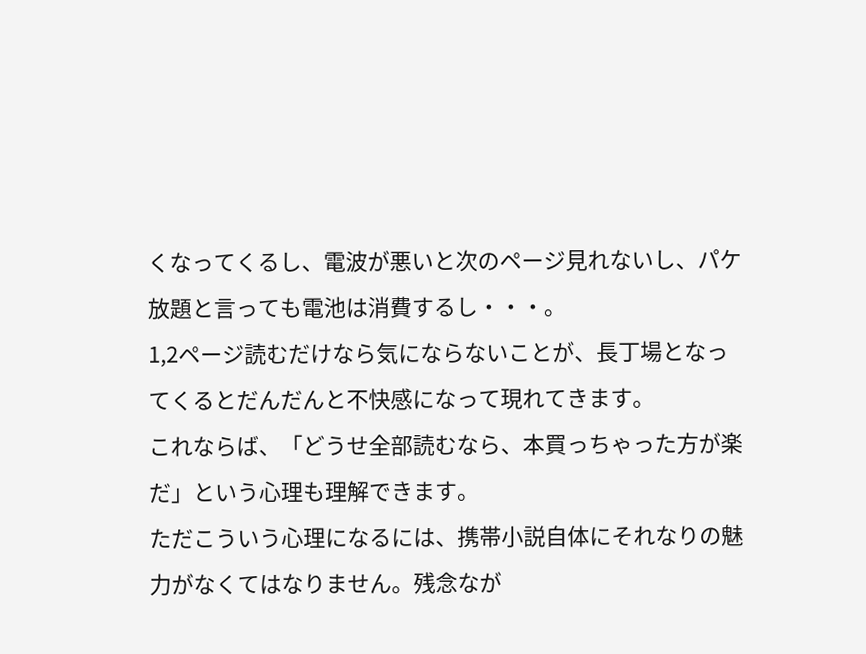くなってくるし、電波が悪いと次のページ見れないし、パケ放題と言っても電池は消費するし・・・。
1,2ページ読むだけなら気にならないことが、長丁場となってくるとだんだんと不快感になって現れてきます。
これならば、「どうせ全部読むなら、本買っちゃった方が楽だ」という心理も理解できます。
ただこういう心理になるには、携帯小説自体にそれなりの魅力がなくてはなりません。残念なが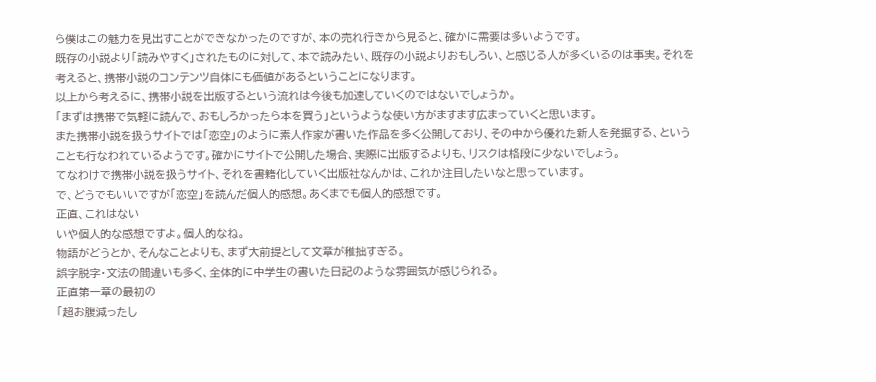ら僕はこの魅力を見出すことができなかったのですが、本の売れ行きから見ると、確かに需要は多いようです。
既存の小説より「読みやすく」されたものに対して、本で読みたい、既存の小説よりおもしろい、と感じる人が多くいるのは事実。それを考えると、携帯小説のコンテンツ自体にも価値があるということになります。
以上から考えるに、携帯小説を出版するという流れは今後も加速していくのではないでしょうか。
「まずは携帯で気軽に読んで、おもしろかったら本を買う」というような使い方がますます広まっていくと思います。
また携帯小説を扱うサイトでは「恋空」のように素人作家が書いた作品を多く公開しており、その中から優れた新人を発掘する、ということも行なわれているようです。確かにサイトで公開した場合、実際に出版するよりも、リスクは格段に少ないでしょう。
てなわけで携帯小説を扱うサイト、それを書籍化していく出版社なんかは、これか注目したいなと思っています。
で、どうでもいいですが「恋空」を読んだ個人的感想。あくまでも個人的感想です。
正直、これはない
いや個人的な感想ですよ。個人的なね。
物語がどうとか、そんなことよりも、まず大前提として文章が稚拙すぎる。
誤字脱字・文法の間違いも多く、全体的に中学生の書いた日記のような雰囲気が感じられる。
正直第一章の最初の
「超お腹減ったし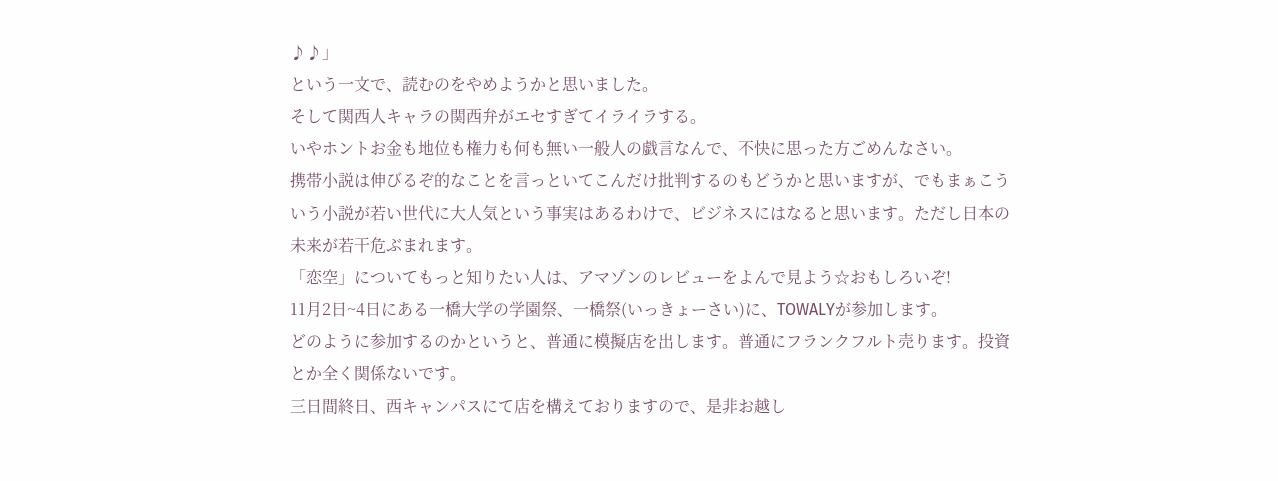♪♪」
という一文で、読むのをやめようかと思いました。
そして関西人キャラの関西弁がエセすぎてイライラする。
いやホントお金も地位も権力も何も無い一般人の戯言なんで、不快に思った方ごめんなさい。
携帯小説は伸びるぞ的なことを言っといてこんだけ批判するのもどうかと思いますが、でもまぁこういう小説が若い世代に大人気という事実はあるわけで、ビジネスにはなると思います。ただし日本の未来が若干危ぶまれます。
「恋空」についてもっと知りたい人は、アマゾンのレビューをよんで見よう☆おもしろいぞ!
11月2日~4日にある一橋大学の学園祭、一橋祭(いっきょーさい)に、TOWALYが参加します。
どのように参加するのかというと、普通に模擬店を出します。普通にフランクフルト売ります。投資とか全く関係ないです。
三日間終日、西キャンパスにて店を構えておりますので、是非お越し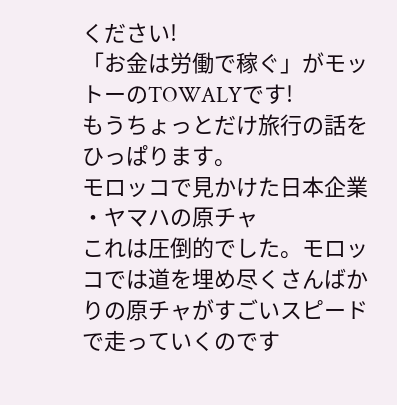ください!
「お金は労働で稼ぐ」がモットーのTOWALYです!
もうちょっとだけ旅行の話をひっぱります。
モロッコで見かけた日本企業
・ヤマハの原チャ
これは圧倒的でした。モロッコでは道を埋め尽くさんばかりの原チャがすごいスピードで走っていくのです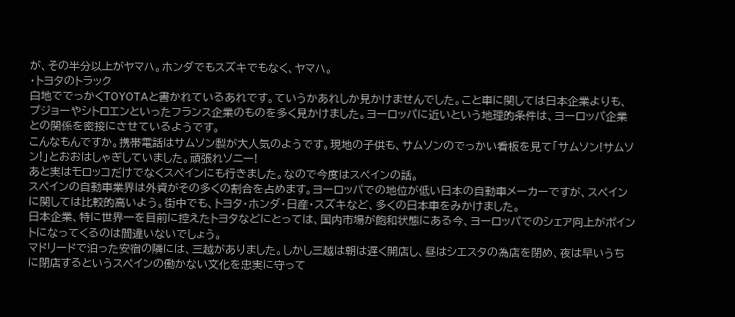が、その半分以上がヤマハ。ホンダでもスズキでもなく、ヤマハ。
・トヨタのトラック
白地ででっかくTOYOTAと書かれているあれです。ていうかあれしか見かけませんでした。こと車に関しては日本企業よりも、プジョーやシトロエンといったフランス企業のものを多く見かけました。ヨーロッパに近いという地理的条件は、ヨーロッパ企業との関係を密接にさせているようです。
こんなもんですか。携帯電話はサムソン製が大人気のようです。現地の子供も、サムソンのでっかい看板を見て「サムソン!サムソン!」とおおはしゃぎしていました。頑張れソニー!
あと実はモロッコだけでなくスペインにも行きました。なので今度はスペインの話。
スペインの自動車業界は外資がその多くの割合を占めます。ヨーロッパでの地位が低い日本の自動車メーカーですが、スペインに関しては比較的高いよう。街中でも、トヨタ・ホンダ・日産・スズキなど、多くの日本車をみかけました。
日本企業、特に世界一を目前に控えたトヨタなどにとっては、国内市場が飽和状態にある今、ヨーロッパでのシェア向上がポイントになってくるのは間違いないでしょう。
マドリードで泊った安宿の隣には、三越がありました。しかし三越は朝は遅く開店し、昼はシエスタの為店を閉め、夜は早いうちに閉店するというスペインの働かない文化を忠実に守って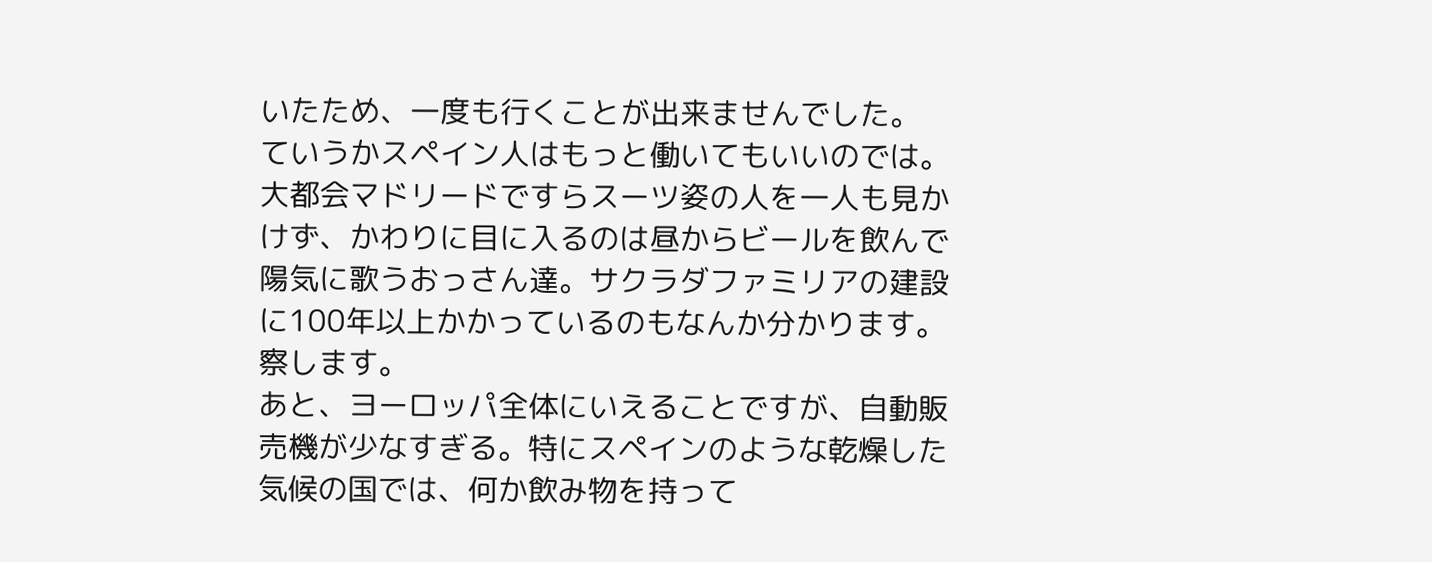いたため、一度も行くことが出来ませんでした。
ていうかスペイン人はもっと働いてもいいのでは。大都会マドリードですらスーツ姿の人を一人も見かけず、かわりに目に入るのは昼からビールを飲んで陽気に歌うおっさん達。サクラダファミリアの建設に100年以上かかっているのもなんか分かります。察します。
あと、ヨーロッパ全体にいえることですが、自動販売機が少なすぎる。特にスペインのような乾燥した気候の国では、何か飲み物を持って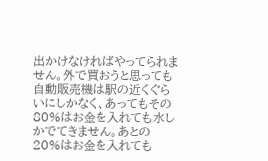出かけなければやってられません。外で買おうと思っても自動販売機は駅の近くぐらいにしかなく、あってもその80%はお金を入れても水しかでてきません。あとの20%はお金を入れても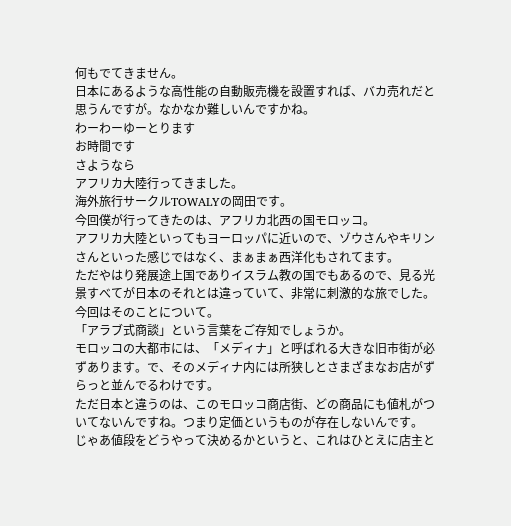何もでてきません。
日本にあるような高性能の自動販売機を設置すれば、バカ売れだと思うんですが。なかなか難しいんですかね。
わーわーゆーとります
お時間です
さようなら
アフリカ大陸行ってきました。
海外旅行サークルTOWALYの岡田です。
今回僕が行ってきたのは、アフリカ北西の国モロッコ。
アフリカ大陸といってもヨーロッパに近いので、ゾウさんやキリンさんといった感じではなく、まぁまぁ西洋化もされてます。
ただやはり発展途上国でありイスラム教の国でもあるので、見る光景すべてが日本のそれとは違っていて、非常に刺激的な旅でした。今回はそのことについて。
「アラブ式商談」という言葉をご存知でしょうか。
モロッコの大都市には、「メディナ」と呼ばれる大きな旧市街が必ずあります。で、そのメディナ内には所狭しとさまざまなお店がずらっと並んでるわけです。
ただ日本と違うのは、このモロッコ商店街、どの商品にも値札がついてないんですね。つまり定価というものが存在しないんです。
じゃあ値段をどうやって決めるかというと、これはひとえに店主と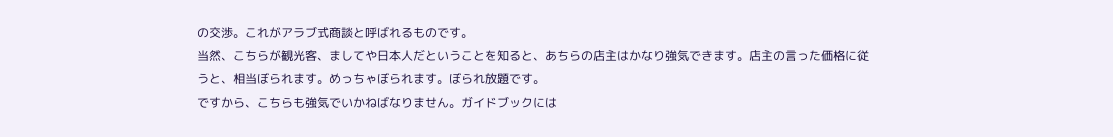の交渉。これがアラブ式商談と呼ばれるものです。
当然、こちらが観光客、ましてや日本人だということを知ると、あちらの店主はかなり強気できます。店主の言った価格に従うと、相当ぼられます。めっちゃぼられます。ぼられ放題です。
ですから、こちらも強気でいかねばなりません。ガイドブックには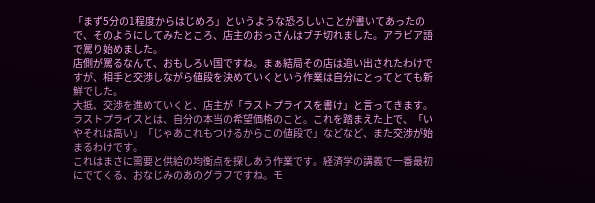「まず5分の1程度からはじめろ」というような恐ろしいことが書いてあったので、そのようにしてみたところ、店主のおっさんはブチ切れました。アラビア語で罵り始めました。
店側が罵るなんて、おもしろい国ですね。まぁ結局その店は追い出されたわけですが、相手と交渉しながら値段を決めていくという作業は自分にとってとても新鮮でした。
大抵、交渉を進めていくと、店主が「ラストプライスを書け」と言ってきます。ラストプライスとは、自分の本当の希望価格のこと。これを踏まえた上で、「いやそれは高い」「じゃあこれもつけるからこの値段で」などなど、また交渉が始まるわけです。
これはまさに需要と供給の均衡点を探しあう作業です。経済学の講義で一番最初にでてくる、おなじみのあのグラフですね。モ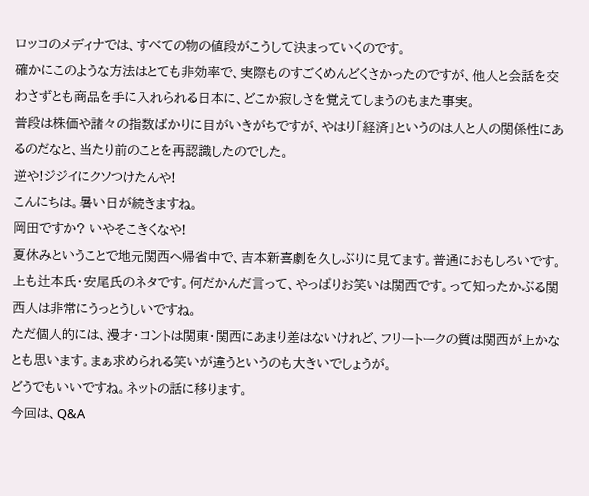ロッコのメディナでは、すべての物の値段がこうして決まっていくのです。
確かにこのような方法はとても非効率で、実際ものすごくめんどくさかったのですが、他人と会話を交わさずとも商品を手に入れられる日本に、どこか寂しさを覚えてしまうのもまた事実。
普段は株価や諸々の指数ばかりに目がいきがちですが、やはり「経済」というのは人と人の関係性にあるのだなと、当たり前のことを再認識したのでした。
逆や!ジジイにクソつけたんや!
こんにちは。暑い日が続きますね。
岡田ですか? いやそこきくなや!
夏休みということで地元関西へ帰省中で、吉本新喜劇を久しぶりに見てます。普通におもしろいです。上も辻本氏・安尾氏のネタです。何だかんだ言って、やっぱりお笑いは関西です。って知ったかぶる関西人は非常にうっとうしいですね。
ただ個人的には、漫才・コントは関東・関西にあまり差はないけれど、フリートークの質は関西が上かなとも思います。まぁ求められる笑いが違うというのも大きいでしょうが。
どうでもいいですね。ネットの話に移ります。
今回は、Q&A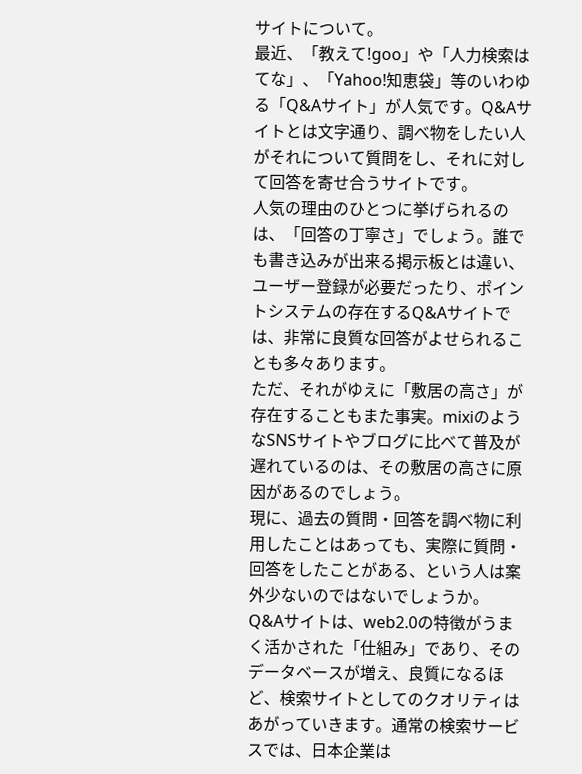サイトについて。
最近、「教えて!goo」や「人力検索はてな」、「Yahoo!知恵袋」等のいわゆる「Q&Aサイト」が人気です。Q&Aサイトとは文字通り、調べ物をしたい人がそれについて質問をし、それに対して回答を寄せ合うサイトです。
人気の理由のひとつに挙げられるのは、「回答の丁寧さ」でしょう。誰でも書き込みが出来る掲示板とは違い、ユーザー登録が必要だったり、ポイントシステムの存在するQ&Aサイトでは、非常に良質な回答がよせられることも多々あります。
ただ、それがゆえに「敷居の高さ」が存在することもまた事実。mixiのようなSNSサイトやブログに比べて普及が遅れているのは、その敷居の高さに原因があるのでしょう。
現に、過去の質問・回答を調べ物に利用したことはあっても、実際に質問・回答をしたことがある、という人は案外少ないのではないでしょうか。
Q&Aサイトは、web2.0の特徴がうまく活かされた「仕組み」であり、そのデータベースが増え、良質になるほど、検索サイトとしてのクオリティはあがっていきます。通常の検索サービスでは、日本企業は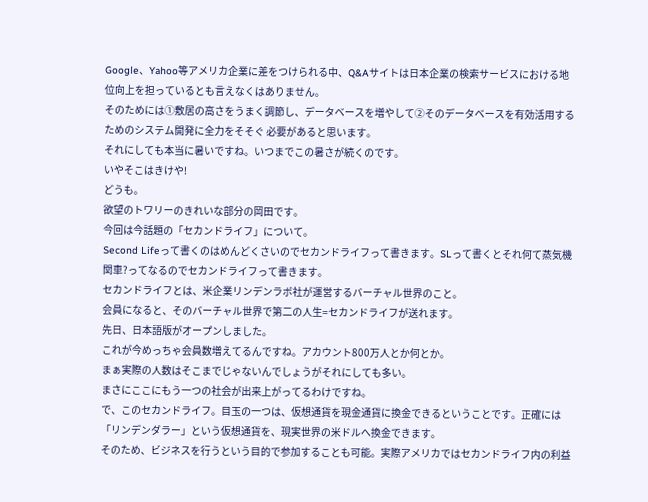Google、Yahoo等アメリカ企業に差をつけられる中、Q&Aサイトは日本企業の検索サービスにおける地位向上を担っているとも言えなくはありません。
そのためには①敷居の高さをうまく調節し、データベースを増やして②そのデータベースを有効活用するためのシステム開発に全力をそそぐ 必要があると思います。
それにしても本当に暑いですね。いつまでこの暑さが続くのです。
いやそこはきけや!
どうも。
欲望のトワリーのきれいな部分の岡田です。
今回は今話題の「セカンドライフ」について。
Second Lifeって書くのはめんどくさいのでセカンドライフって書きます。SLって書くとそれ何て蒸気機関車?ってなるのでセカンドライフって書きます。
セカンドライフとは、米企業リンデンラボ社が運営するバーチャル世界のこと。
会員になると、そのバーチャル世界で第二の人生=セカンドライフが送れます。
先日、日本語版がオープンしました。
これが今めっちゃ会員数増えてるんですね。アカウント800万人とか何とか。
まぁ実際の人数はそこまでじゃないんでしょうがそれにしても多い。
まさにここにもう一つの社会が出来上がってるわけですね。
で、このセカンドライフ。目玉の一つは、仮想通貨を現金通貨に換金できるということです。正確には「リンデンダラー」という仮想通貨を、現実世界の米ドルへ換金できます。
そのため、ビジネスを行うという目的で参加することも可能。実際アメリカではセカンドライフ内の利益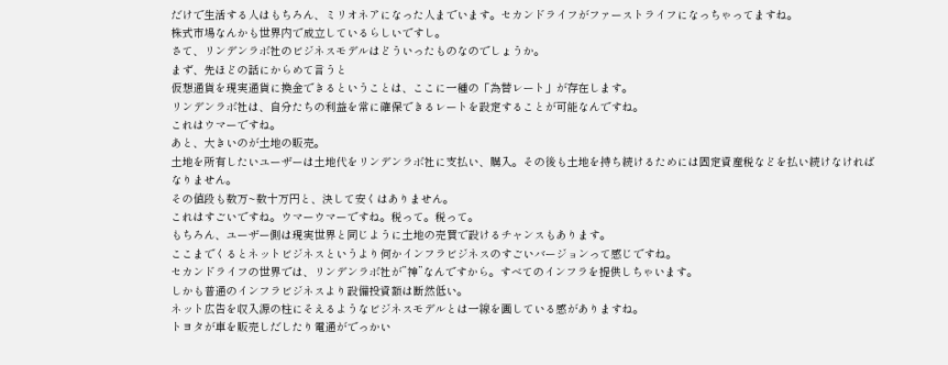だけで生活する人はもちろん、ミリオネアになった人までいます。セカンドライフがファーストライフになっちゃってますね。
株式市場なんかも世界内で成立しているらしいですし。
さて、リンデンラボ社のビジネスモデルはどういったものなのでしょうか。
まず、先ほどの話にからめて言うと
仮想通貨を現実通貨に換金できるということは、ここに一種の「為替レート」が存在します。
リンデンラボ社は、自分たちの利益を常に確保できるレートを設定することが可能なんですね。
これはウマーですね。
あと、大きいのが土地の販売。
土地を所有したいユーザーは土地代をリンデンラボ社に支払い、購入。その後も土地を持ち続けるためには固定資産税などを払い続けなければなりません。
その値段も数万~数十万円と、決して安くはありません。
これはすごいですね。ウマーウマーですね。税って。税って。
もちろん、ユーザー側は現実世界と同じように土地の売買で設けるチャンスもあります。
ここまでくるとネットビジネスというより何かインフラビジネスのすごいバージョンって感じですね。
セカンドライフの世界では、リンデンラボ社が”神”なんですから。すべてのインフラを提供しちゃいます。
しかも普通のインフラビジネスより設備投資額は断然低い。
ネット広告を収入源の柱にそえるようなビジネスモデルとは一線を画している感がありますね。
トヨタが車を販売しだしたり電通がでっかい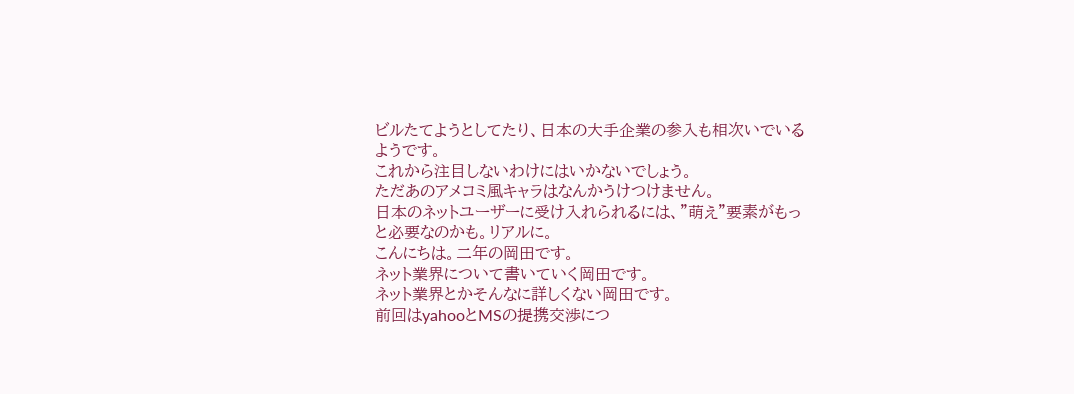ビルたてようとしてたり、日本の大手企業の参入も相次いでいるようです。
これから注目しないわけにはいかないでしょう。
ただあのアメコミ風キャラはなんかうけつけません。
日本のネットユーザーに受け入れられるには、”萌え”要素がもっと必要なのかも。リアルに。
こんにちは。二年の岡田です。
ネット業界について書いていく岡田です。
ネット業界とかそんなに詳しくない岡田です。
前回はyahooとMSの提携交渉につ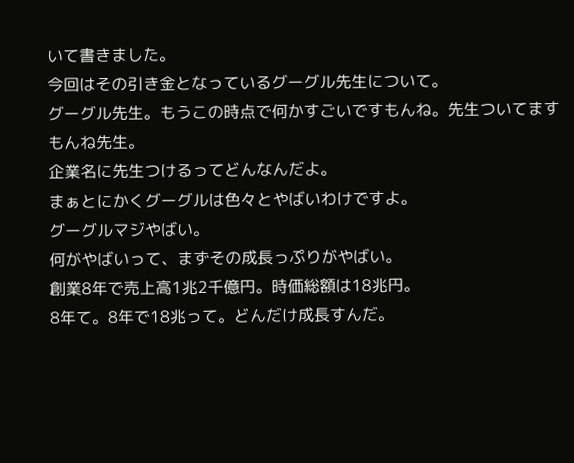いて書きました。
今回はその引き金となっているグーグル先生について。
グーグル先生。もうこの時点で何かすごいですもんね。先生ついてますもんね先生。
企業名に先生つけるってどんなんだよ。
まぁとにかくグーグルは色々とやばいわけですよ。
グーグルマジやばい。
何がやばいって、まずその成長っぷりがやばい。
創業8年で売上高1兆2千億円。時価総額は18兆円。
8年て。8年で18兆って。どんだけ成長すんだ。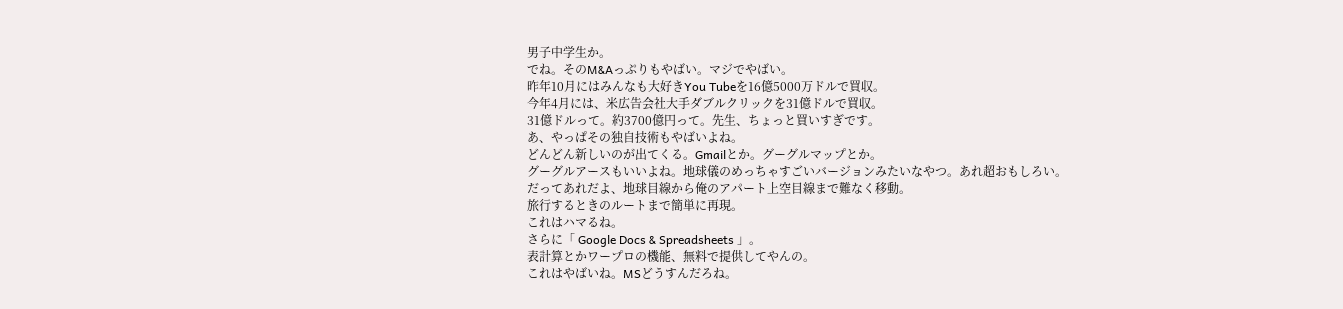男子中学生か。
でね。そのM&Aっぷりもやばい。マジでやばい。
昨年10月にはみんなも大好きYou Tubeを16億5000万ドルで買収。
今年4月には、米広告会社大手ダブルクリックを31億ドルで買収。
31億ドルって。約3700億円って。先生、ちょっと買いすぎです。
あ、やっぱその独自技術もやばいよね。
どんどん新しいのが出てくる。Gmailとか。グーグルマップとか。
グーグルアースもいいよね。地球儀のめっちゃすごいバージョンみたいなやつ。あれ超おもしろい。
だってあれだよ、地球目線から俺のアパート上空目線まで難なく移動。
旅行するときのルートまで簡単に再現。
これはハマるね。
さらに「 Google Docs & Spreadsheets 」。
表計算とかワープロの機能、無料で提供してやんの。
これはやばいね。MSどうすんだろね。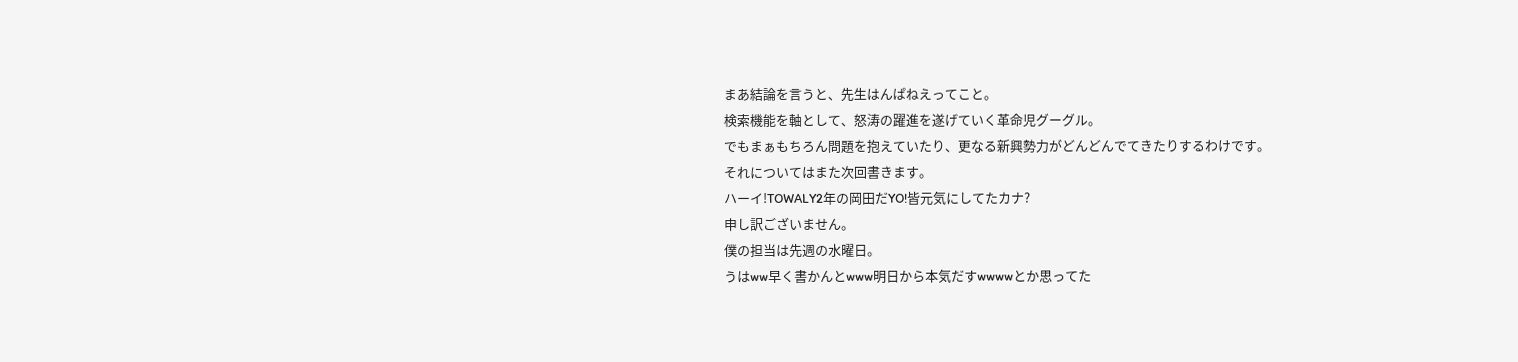まあ結論を言うと、先生はんぱねえってこと。
検索機能を軸として、怒涛の躍進を遂げていく革命児グーグル。
でもまぁもちろん問題を抱えていたり、更なる新興勢力がどんどんでてきたりするわけです。
それについてはまた次回書きます。
ハーイ!TOWALY2年の岡田だYO!皆元気にしてたカナ?
申し訳ございません。
僕の担当は先週の水曜日。
うはww早く書かんとwww明日から本気だすwwwwとか思ってた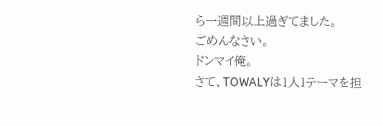ら一週間以上過ぎてました。
ごめんなさい。
ドンマイ俺。
さて、TOWALYは1人1テーマを担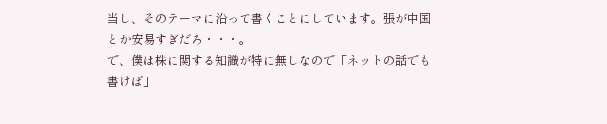当し、そのテーマに沿って書くことにしています。張が中国とか安易すぎだろ・・・。
で、僕は株に関する知識が特に無しなので「ネットの話でも書けば」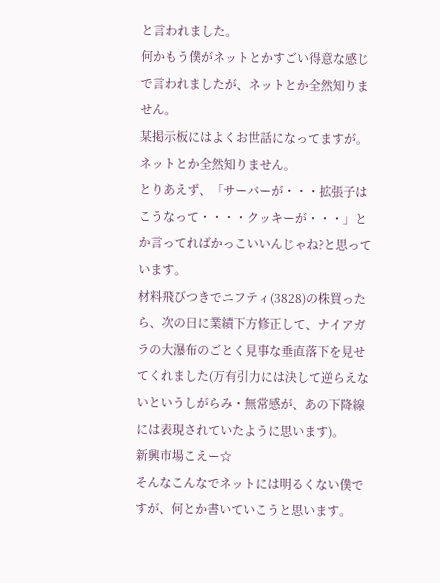と言われました。
何かもう僕がネットとかすごい得意な感じで言われましたが、ネットとか全然知りません。
某掲示板にはよくお世話になってますが。
ネットとか全然知りません。
とりあえず、「サーバーが・・・拡張子はこうなって・・・・クッキーが・・・」とか言ってればかっこいいんじゃね?と思っています。
材料飛びつきでニフティ(3828)の株買ったら、次の日に業績下方修正して、ナイアガラの大瀑布のごとく見事な垂直落下を見せてくれました(万有引力には決して逆らえないというしがらみ・無常感が、あの下降線には表現されていたように思います)。
新興市場こえー☆
そんなこんなでネットには明るくない僕ですが、何とか書いていこうと思います。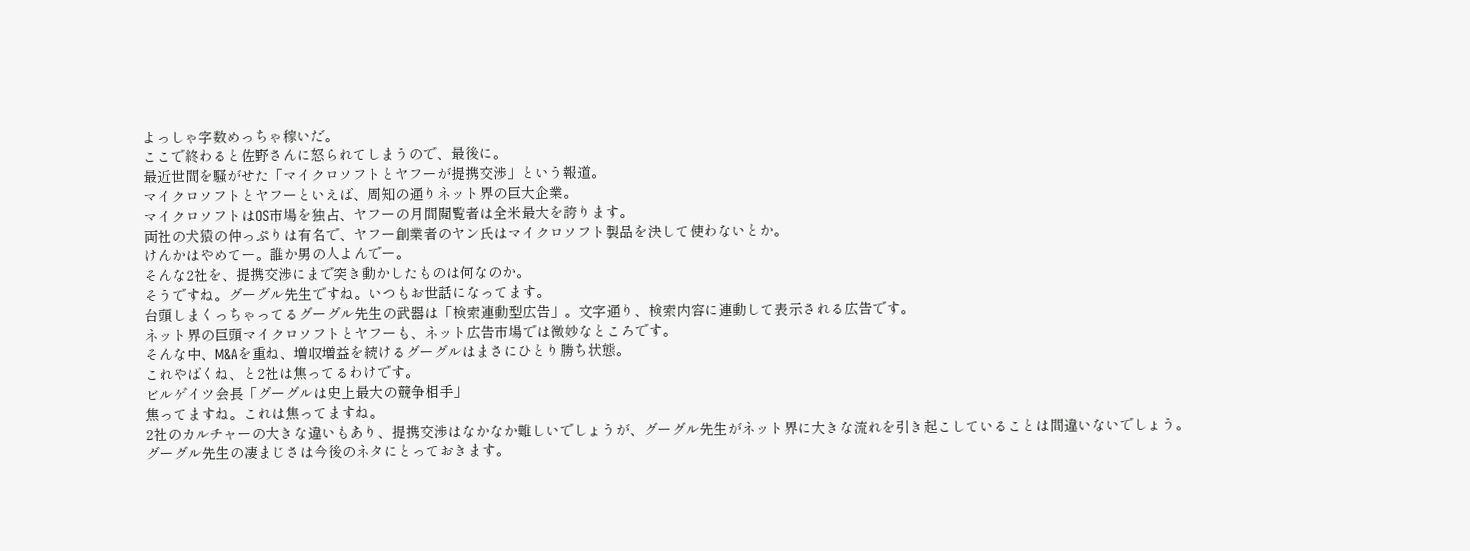よっしゃ字数めっちゃ稼いだ。
ここで終わると佐野さんに怒られてしまうので、最後に。
最近世間を騒がせた「マイクロソフトとヤフーが提携交渉」という報道。
マイクロソフトとヤフーといえば、周知の通りネット界の巨大企業。
マイクロソフトはOS市場を独占、ヤフーの月間閲覧者は全米最大を誇ります。
両社の犬猿の仲っぷりは有名で、ヤフー創業者のヤン氏はマイクロソフト製品を決して使わないとか。
けんかはやめてー。誰か男の人よんでー。
そんな2社を、提携交渉にまで突き動かしたものは何なのか。
そうですね。グーグル先生ですね。いつもお世話になってます。
台頭しまくっちゃってるグーグル先生の武器は「検索連動型広告」。文字通り、検索内容に連動して表示される広告です。
ネット界の巨頭マイクロソフトとヤフーも、ネット広告市場では微妙なところです。
そんな中、M&Aを重ね、増収増益を続けるグーグルはまさにひとり勝ち状態。
これやばくね、と2社は焦ってるわけです。
ビルゲイツ会長「グーグルは史上最大の競争相手」
焦ってますね。これは焦ってますね。
2社のカルチャーの大きな違いもあり、提携交渉はなかなか難しいでしょうが、グーグル先生がネット界に大きな流れを引き起こしていることは間違いないでしょう。
グーグル先生の凄まじさは今後のネタにとっておきます。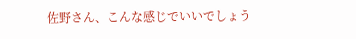佐野さん、こんな感じでいいでしょう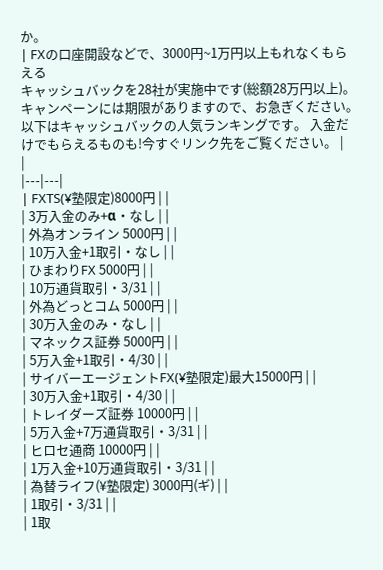か。
| FXの口座開設などで、3000円~1万円以上もれなくもらえる
キャッシュバックを28社が実施中です(総額28万円以上)。
キャンペーンには期限がありますので、お急ぎください。 以下はキャッシュバックの人気ランキングです。 入金だけでもらえるものも!今すぐリンク先をご覧ください。 |
|
|---|---|
| FXTS(¥塾限定)8000円 | |
| 3万入金のみ+α・なし | |
| 外為オンライン 5000円 | |
| 10万入金+1取引・なし | |
| ひまわりFX 5000円 | |
| 10万通貨取引・3/31 | |
| 外為どっとコム 5000円 | |
| 30万入金のみ・なし | |
| マネックス証券 5000円 | |
| 5万入金+1取引・4/30 | |
| サイバーエージェントFX(¥塾限定)最大15000円 | |
| 30万入金+1取引・4/30 | |
| トレイダーズ証券 10000円 | |
| 5万入金+7万通貨取引・3/31 | |
| ヒロセ通商 10000円 | |
| 1万入金+10万通貨取引・3/31 | |
| 為替ライフ(¥塾限定) 3000円(ギ) | |
| 1取引・3/31 | |
| 1取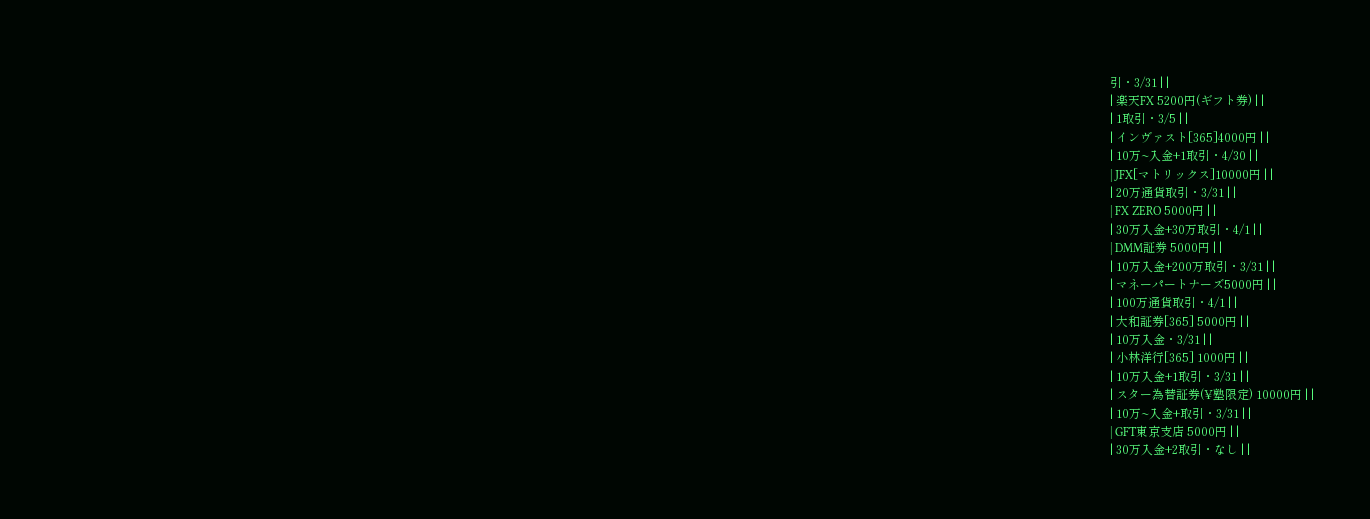引・3/31 | |
| 楽天FX 5200円(ギフト券) | |
| 1取引・3/5 | |
| インヴァスト[365]4000円 | |
| 10万~入金+1取引・4/30 | |
| JFX[マトリックス]10000円 | |
| 20万通貨取引・3/31 | |
| FX ZERO 5000円 | |
| 30万入金+30万取引・4/1 | |
| DMM証券 5000円 | |
| 10万入金+200万取引・3/31 | |
| マネーパートナーズ5000円 | |
| 100万通貨取引・4/1 | |
| 大和証券[365] 5000円 | |
| 10万入金・3/31 | |
| 小林洋行[365] 1000円 | |
| 10万入金+1取引・3/31 | |
| スター為替証券(¥塾限定) 10000円 | |
| 10万~入金+取引・3/31 | |
| GFT東京支店 5000円 | |
| 30万入金+2取引・なし | |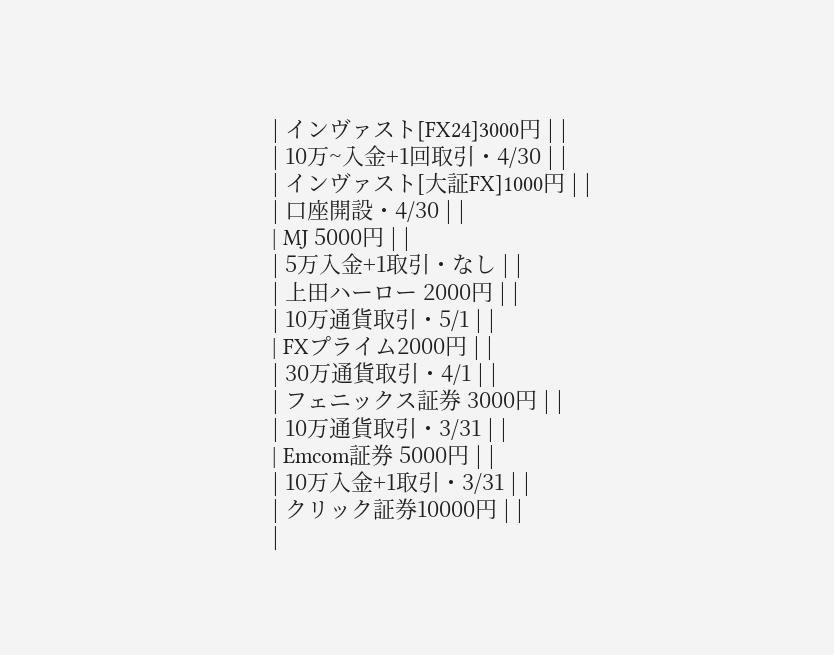| インヴァスト[FX24]3000円 | |
| 10万~入金+1回取引・4/30 | |
| インヴァスト[大証FX]1000円 | |
| 口座開設・4/30 | |
| MJ 5000円 | |
| 5万入金+1取引・なし | |
| 上田ハーロー 2000円 | |
| 10万通貨取引・5/1 | |
| FXプライム2000円 | |
| 30万通貨取引・4/1 | |
| フェニックス証券 3000円 | |
| 10万通貨取引・3/31 | |
| Emcom証券 5000円 | |
| 10万入金+1取引・3/31 | |
| クリック証券10000円 | |
|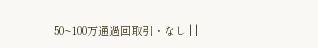50~100万通過回取引・なし | |